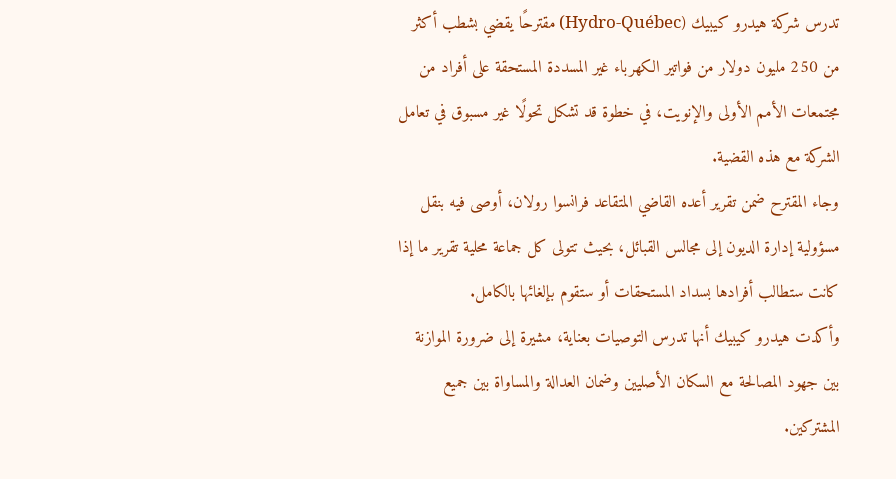تدرس شركة هيدرو كيبيك (Hydro-Québec) مقترحًا يقضي بشطب أكثر من 250 مليون دولار من فواتير الكهرباء غير المسددة المستحقة على أفراد من مجتمعات الأمم الأولى والإنويت، في خطوة قد تشكل تحولًا غير مسبوق في تعامل الشركة مع هذه القضية.
وجاء المقترح ضمن تقرير أعده القاضي المتقاعد فرانسوا رولان، أوصى فيه بنقل مسؤولية إدارة الديون إلى مجالس القبائل، بحيث تتولى كل جماعة محلية تقرير ما إذا كانت ستطالب أفرادها بسداد المستحقات أو ستقوم بإلغائها بالكامل.
وأكدت هيدرو كيبيك أنها تدرس التوصيات بعناية، مشيرة إلى ضرورة الموازنة بين جهود المصالحة مع السكان الأصليين وضمان العدالة والمساواة بين جميع المشتركين.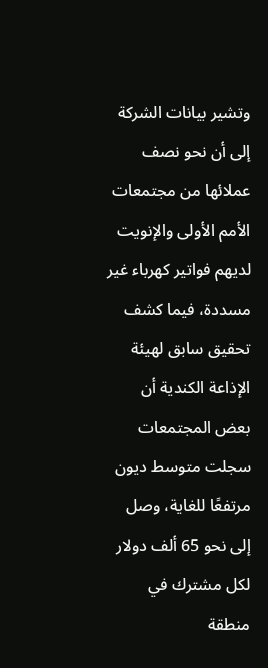وتشير بيانات الشركة إلى أن نحو نصف عملائها من مجتمعات الأمم الأولى والإنويت لديهم فواتير كهرباء غير مسددة، فيما كشف تحقيق سابق لهيئة الإذاعة الكندية أن بعض المجتمعات سجلت متوسط ديون مرتفعًا للغاية، وصل إلى نحو 65 ألف دولار لكل مشترك في منطقة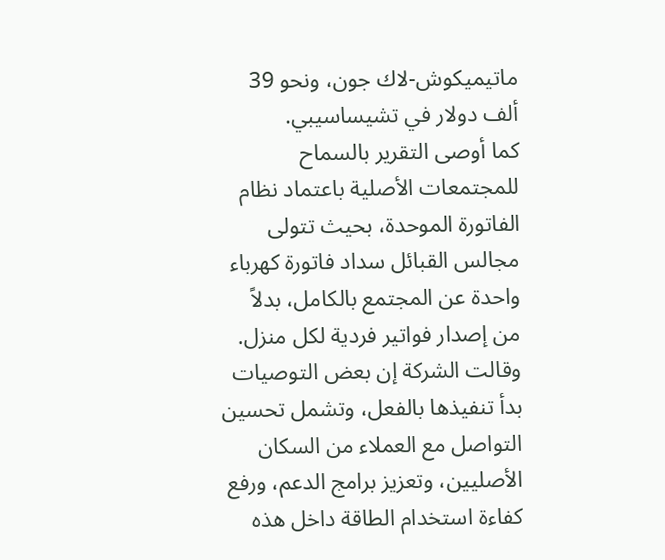ماتيميكوش-لاك جون، ونحو 39 ألف دولار في تشيساسيبي.
كما أوصى التقرير بالسماح للمجتمعات الأصلية باعتماد نظام الفاتورة الموحدة، بحيث تتولى مجالس القبائل سداد فاتورة كهرباء واحدة عن المجتمع بالكامل، بدلاً من إصدار فواتير فردية لكل منزل.
وقالت الشركة إن بعض التوصيات بدأ تنفيذها بالفعل، وتشمل تحسين التواصل مع العملاء من السكان الأصليين، وتعزيز برامج الدعم، ورفع كفاءة استخدام الطاقة داخل هذه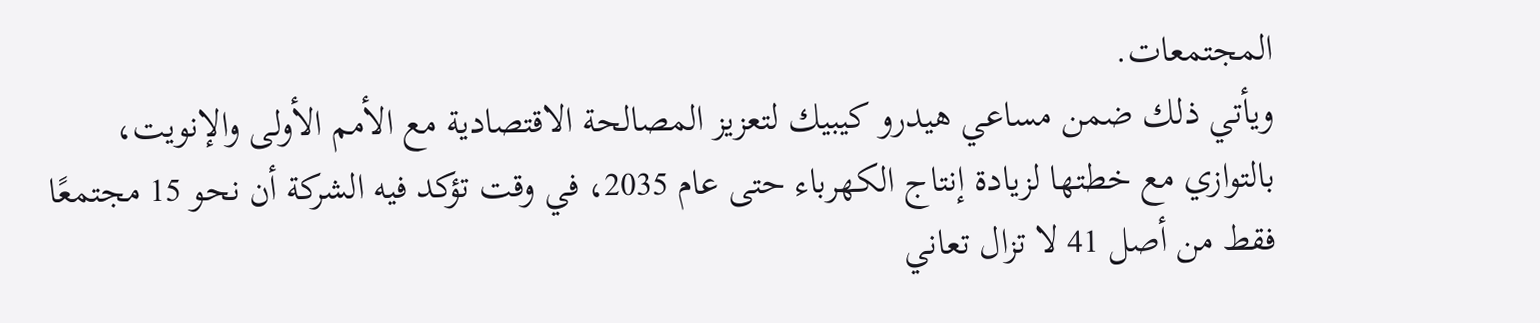المجتمعات.
ويأتي ذلك ضمن مساعي هيدرو كيبيك لتعزيز المصالحة الاقتصادية مع الأمم الأولى والإنويت، بالتوازي مع خطتها لزيادة إنتاج الكهرباء حتى عام 2035، في وقت تؤكد فيه الشركة أن نحو 15 مجتمعًا فقط من أصل 41 لا تزال تعاني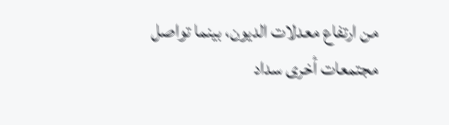من ارتفاع معدلات الديون، بينما تواصل مجتمعات أخرى سداد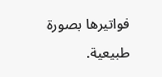فواتيرها بصورة طبيعية.